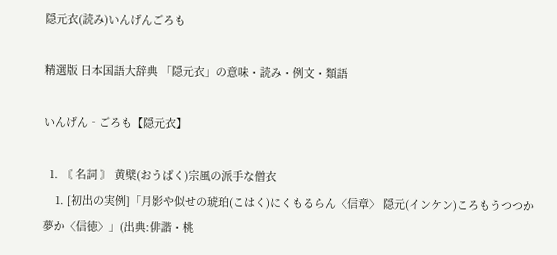隠元衣(読み)いんげんごろも

精選版 日本国語大辞典 「隠元衣」の意味・読み・例文・類語

いんげん‐ごろも【隠元衣】

  1. 〘 名詞 〙 黄檗(おうばく)宗風の派手な僧衣
    1. [初出の実例]「月影や似せの琥珀(こはく)にくもるらん〈信章〉 隠元(インケン)ころもうつつか夢か〈信徳〉」(出典:俳諧・桃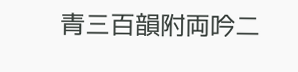青三百韻附両吟二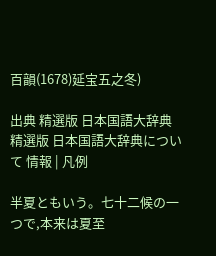百韻(1678)延宝五之冬)

出典 精選版 日本国語大辞典精選版 日本国語大辞典について 情報 | 凡例

半夏ともいう。七十二候の一つで,本来は夏至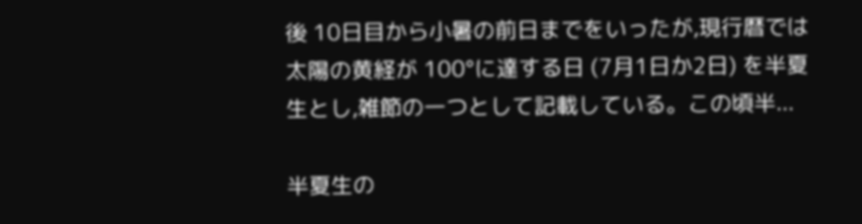後 10日目から小暑の前日までをいったが,現行暦では太陽の黄経が 100°に達する日 (7月1日か2日) を半夏生とし,雑節の一つとして記載している。この頃半...

半夏生の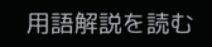用語解説を読む